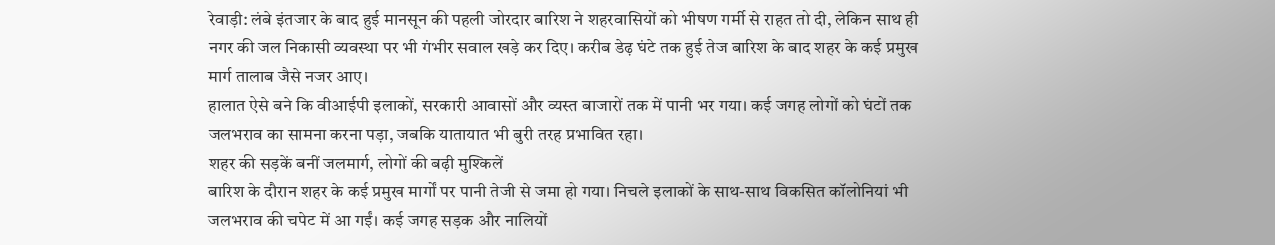रेवाड़ी: लंबे इंतजार के बाद हुई मानसून की पहली जोरदार बारिश ने शहरवासियों को भीषण गर्मी से राहत तो दी, लेकिन साथ ही नगर की जल निकासी व्यवस्था पर भी गंभीर सवाल खड़े कर दिए। करीब डेढ़ घंटे तक हुई तेज बारिश के बाद शहर के कई प्रमुख मार्ग तालाब जैसे नजर आए।
हालात ऐसे बने कि वीआईपी इलाकों, सरकारी आवासों और व्यस्त बाजारों तक में पानी भर गया। कई जगह लोगों को घंटों तक जलभराव का सामना करना पड़ा, जबकि यातायात भी बुरी तरह प्रभावित रहा।
शहर की सड़कें बनीं जलमार्ग, लोगों की बढ़ी मुश्किलें
बारिश के दौरान शहर के कई प्रमुख मार्गों पर पानी तेजी से जमा हो गया। निचले इलाकों के साथ-साथ विकसित कॉलोनियां भी जलभराव की चपेट में आ गईं। कई जगह सड़क और नालियों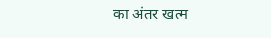का अंतर खत्म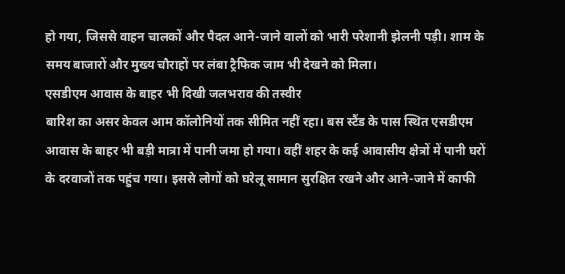हो गया, जिससे वाहन चालकों और पैदल आने-जाने वालों को भारी परेशानी झेलनी पड़ी। शाम के समय बाजारों और मुख्य चौराहों पर लंबा ट्रैफिक जाम भी देखने को मिला।
एसडीएम आवास के बाहर भी दिखी जलभराव की तस्वीर
बारिश का असर केवल आम कॉलोनियों तक सीमित नहीं रहा। बस स्टैंड के पास स्थित एसडीएम आवास के बाहर भी बड़ी मात्रा में पानी जमा हो गया। वहीं शहर के कई आवासीय क्षेत्रों में पानी घरों के दरवाजों तक पहुंच गया। इससे लोगों को घरेलू सामान सुरक्षित रखने और आने-जाने में काफी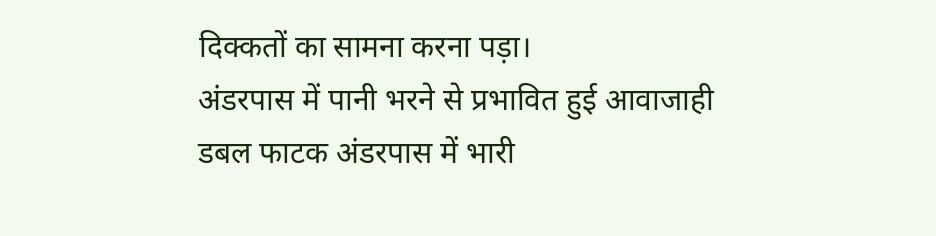दिक्कतों का सामना करना पड़ा।
अंडरपास में पानी भरने से प्रभावित हुई आवाजाही
डबल फाटक अंडरपास में भारी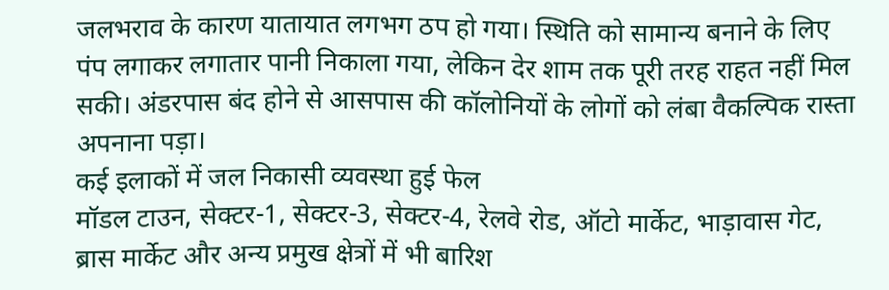जलभराव के कारण यातायात लगभग ठप हो गया। स्थिति को सामान्य बनाने के लिए पंप लगाकर लगातार पानी निकाला गया, लेकिन देर शाम तक पूरी तरह राहत नहीं मिल सकी। अंडरपास बंद होने से आसपास की कॉलोनियों के लोगों को लंबा वैकल्पिक रास्ता अपनाना पड़ा।
कई इलाकों में जल निकासी व्यवस्था हुई फेल
मॉडल टाउन, सेक्टर-1, सेक्टर-3, सेक्टर-4, रेलवे रोड, ऑटो मार्केट, भाड़ावास गेट, ब्रास मार्केट और अन्य प्रमुख क्षेत्रों में भी बारिश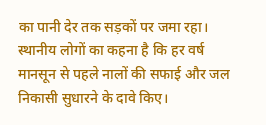का पानी देर तक सड़कों पर जमा रहा। स्थानीय लोगों का कहना है कि हर वर्ष मानसून से पहले नालों की सफाई और जल निकासी सुधारने के दावे किए।